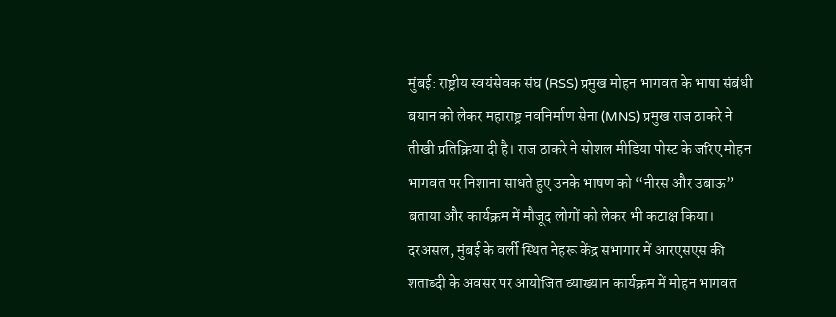मुंबई: राष्ट्रीय स्वयंसेवक संघ (RSS) प्रमुख मोहन भागवत के भाषा संबंधी बयान को लेकर महाराष्ट्र नवनिर्माण सेना (MNS) प्रमुख राज ठाकरे ने तीखी प्रतिक्रिया दी है। राज ठाकरे ने सोशल मीडिया पोस्ट के जरिए मोहन भागवत पर निशाना साधते हुए उनके भाषण को “नीरस और उबाऊ” बताया और कार्यक्रम में मौजूद लोगों को लेकर भी कटाक्ष किया।
दरअसल, मुंबई के वर्ली स्थित नेहरू केंद्र सभागार में आरएसएस की शताब्दी के अवसर पर आयोजित व्याख्यान कार्यक्रम में मोहन भागवत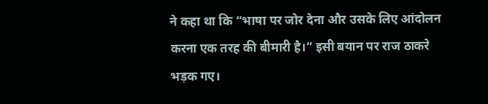ने कहा था कि “भाषा पर जोर देना और उसके लिए आंदोलन करना एक तरह की बीमारी है।” इसी बयान पर राज ठाकरे भड़क गए।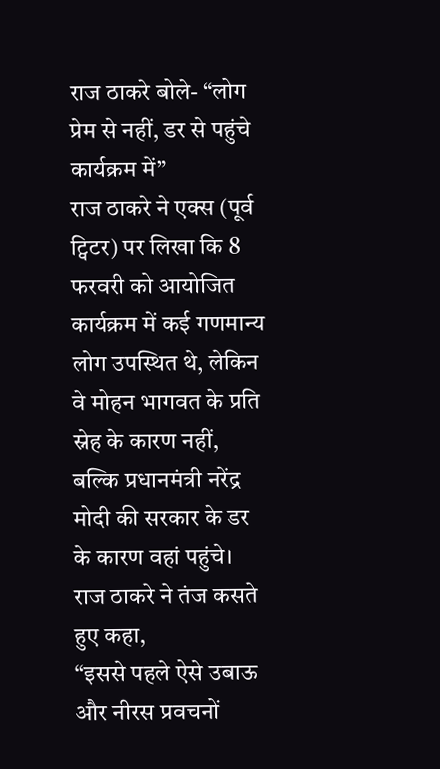राज ठाकरे बोले- “लोग प्रेम से नहीं, डर से पहुंचे कार्यक्रम में”
राज ठाकरे ने एक्स (पूर्व ट्विटर) पर लिखा कि 8 फरवरी को आयोजित कार्यक्रम में कई गणमान्य लोग उपस्थित थे, लेकिन वे मोहन भागवत के प्रति स्नेह के कारण नहीं, बल्कि प्रधानमंत्री नरेंद्र मोदी की सरकार के डर के कारण वहां पहुंचे।
राज ठाकरे ने तंज कसते हुए कहा,
“इससे पहले ऐसे उबाऊ और नीरस प्रवचनों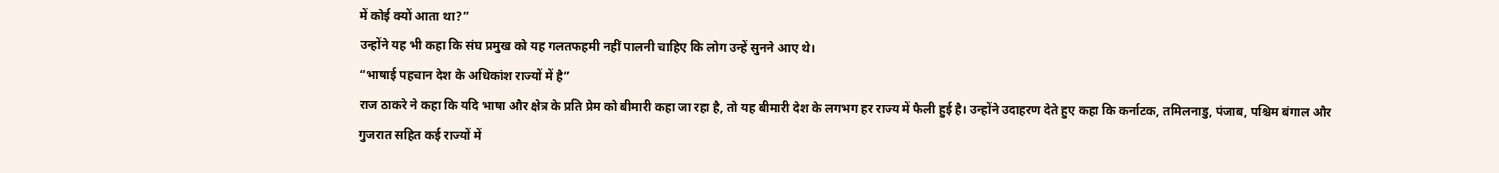में कोई क्यों आता था?”
उन्होंने यह भी कहा कि संघ प्रमुख को यह गलतफहमी नहीं पालनी चाहिए कि लोग उन्हें सुनने आए थे।
“भाषाई पहचान देश के अधिकांश राज्यों में है”
राज ठाकरे ने कहा कि यदि भाषा और क्षेत्र के प्रति प्रेम को बीमारी कहा जा रहा है, तो यह बीमारी देश के लगभग हर राज्य में फैली हुई है। उन्होंने उदाहरण देते हुए कहा कि कर्नाटक, तमिलनाडु, पंजाब, पश्चिम बंगाल और गुजरात सहित कई राज्यों में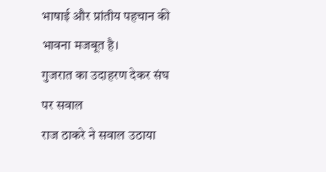भाषाई और प्रांतीय पहचान की भावना मजबूत है।
गुजरात का उदाहरण देकर संघ पर सवाल
राज ठाकरे ने सवाल उठाया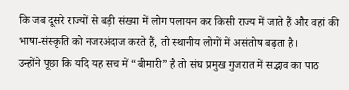कि जब दूसरे राज्यों से बड़ी संख्या में लोग पलायन कर किसी राज्य में जाते हैं और वहां की भाषा-संस्कृति को नजरअंदाज करते हैं, तो स्थानीय लोगों में असंतोष बढ़ता है।
उन्होंने पूछा कि यदि यह सच में “बीमारी” है तो संघ प्रमुख गुजरात में सद्भाव का पाठ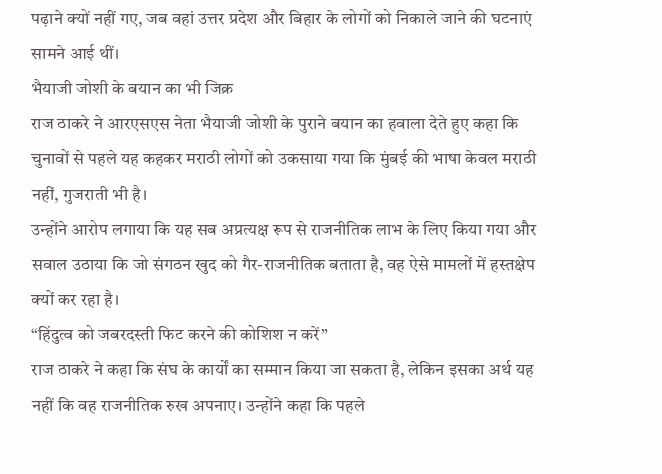पढ़ाने क्यों नहीं गए, जब वहां उत्तर प्रदेश और बिहार के लोगों को निकाले जाने की घटनाएं सामने आई थीं।
भैयाजी जोशी के बयान का भी जिक्र
राज ठाकरे ने आरएसएस नेता भैयाजी जोशी के पुराने बयान का हवाला देते हुए कहा कि चुनावों से पहले यह कहकर मराठी लोगों को उकसाया गया कि मुंबई की भाषा केवल मराठी नहीं, गुजराती भी है।
उन्होंने आरोप लगाया कि यह सब अप्रत्यक्ष रूप से राजनीतिक लाभ के लिए किया गया और सवाल उठाया कि जो संगठन खुद को गैर-राजनीतिक बताता है, वह ऐसे मामलों में हस्तक्षेप क्यों कर रहा है।
“हिंदुत्व को जबरदस्ती फिट करने की कोशिश न करें”
राज ठाकरे ने कहा कि संघ के कार्यों का सम्मान किया जा सकता है, लेकिन इसका अर्थ यह नहीं कि वह राजनीतिक रुख अपनाए। उन्होंने कहा कि पहले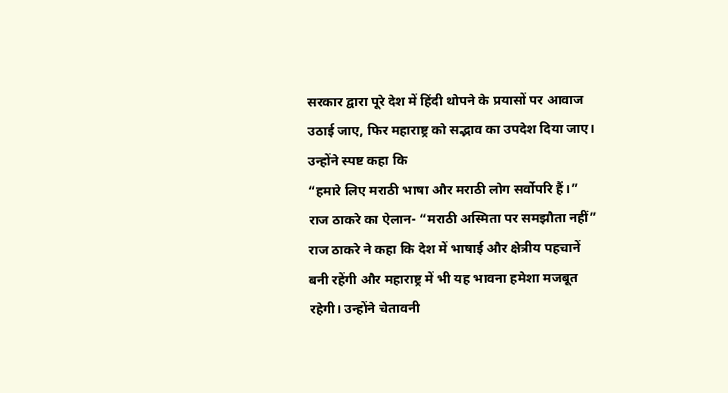सरकार द्वारा पूरे देश में हिंदी थोपने के प्रयासों पर आवाज उठाई जाए, फिर महाराष्ट्र को सद्भाव का उपदेश दिया जाए।
उन्होंने स्पष्ट कहा कि
“हमारे लिए मराठी भाषा और मराठी लोग सर्वोपरि हैं।”
राज ठाकरे का ऐलान- “मराठी अस्मिता पर समझौता नहीं”
राज ठाकरे ने कहा कि देश में भाषाई और क्षेत्रीय पहचानें बनी रहेंगी और महाराष्ट्र में भी यह भावना हमेशा मजबूत रहेगी। उन्होंने चेतावनी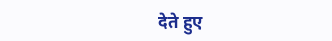देते हुए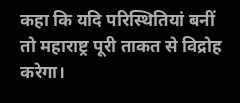कहा कि यदि परिस्थितियां बनीं तो महाराष्ट्र पूरी ताकत से विद्रोह करेगा।